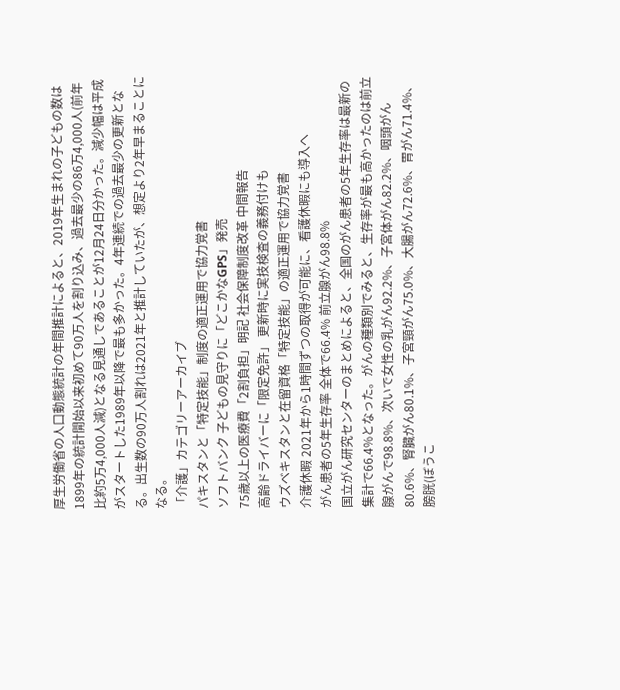厚生労働省の人口動態統計の年間推計によると、2019年生まれの子どもの数は1899年の統計開始以来初めて90万人を割り込み、過去最少の86万4,000人(前年比約5万4,000人減)となる見通しであることが12月24日分かった。減少幅は平成がスタートした1989年以降で最も多かった。4年連続での過去最少の更新となる。出生数の90万人割れは2021年と推計していたが、想定より2年早まることになる。
「介護」カテゴリーアーカイブ
パキスタンと「特定技能」制度の適正運用で協力覚書
ソフトバンク 子どもの見守りに「どこかなGPS」発売
75歳以上の医療費「2割負担」明記 社会保障制度改革 中間報告
高齢ドライバーに「限定免許」 更新時に実技検査の義務付けも
ウズベキスタンと在留資格「特定技能」の適正運用で協力覚書
介護休暇 2021年から1時間ずつの取得が可能に、看護休暇にも導入へ
がん患者の5年生存率 全体で66.4% 前立腺がん98.8%
国立がん研究センターのまとめによると、全国のがん患者の5年生存率は最新の集計で66.4%となった。がんの種類別でみると、生存率が最も高かったのは前立腺がんで98.8%、次いで女性の乳がん92.2%、子宮体がん82.2%、咽頭がん80.6%、腎臓がん80.1%、子宮頸がん75.0%、大腸がん72.6%、胃がん71.4%、膀胱(ぼうこ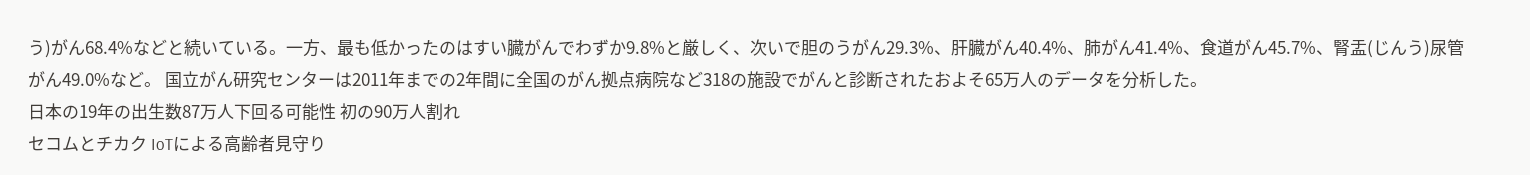う)がん68.4%などと続いている。一方、最も低かったのはすい臓がんでわずか9.8%と厳しく、次いで胆のうがん29.3%、肝臓がん40.4%、肺がん41.4%、食道がん45.7%、腎盂(じんう)尿管がん49.0%など。 国立がん研究センターは2011年までの2年間に全国のがん拠点病院など318の施設でがんと診断されたおよそ65万人のデータを分析した。
日本の19年の出生数87万人下回る可能性 初の90万人割れ
セコムとチカク IoTによる高齢者見守り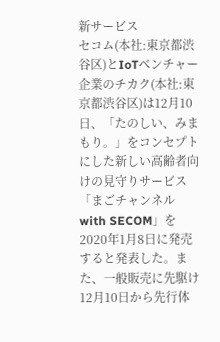新サービス
セコム(本社:東京都渋谷区)とIoTベンチャー企業のチカク(本社:東京都渋谷区)は12月10日、「たのしい、みまもり。」をコンセプトにした新しい高齢者向けの見守りサービス「まごチャンネル with SECOM」を2020年1月8日に発売すると発表した。また、一般販売に先駆け12月10日から先行体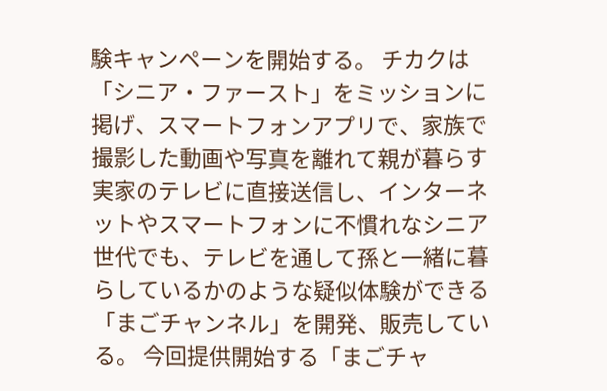験キャンペーンを開始する。 チカクは「シニア・ファースト」をミッションに掲げ、スマートフォンアプリで、家族で撮影した動画や写真を離れて親が暮らす実家のテレビに直接送信し、インターネットやスマートフォンに不慣れなシニア世代でも、テレビを通して孫と一緒に暮らしているかのような疑似体験ができる「まごチャンネル」を開発、販売している。 今回提供開始する「まごチャ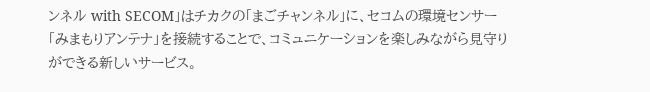ンネル with SECOM」はチカクの「まごチャンネル」に、セコムの環境センサー「みまもりアンテナ」を接続することで、コミュニケーションを楽しみながら見守りができる新しいサービス。